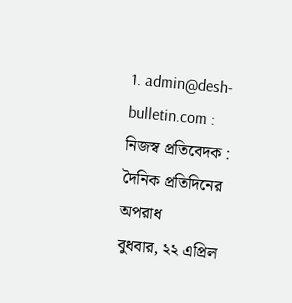1. admin@desh-bulletin.com : নিজস্ব প্রতিবেদক : দৈনিক প্রতিদিনের অপরাধ
বুধবার, ২২ এপ্রিল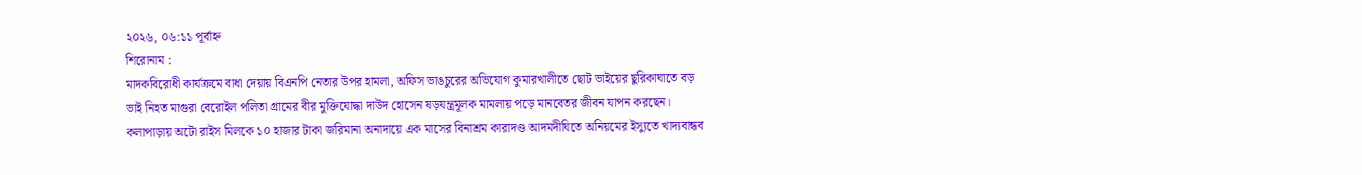২০২৬, ০৬:১১ পূর্বাহ্ন
শিরোনাম :
মাদকবিরোধী কার্যক্রমে বাধা দেয়ায় বিএনপি নেতার উপর হামলা, অফিস ভাঙচুরের অভিযোগ কুমারখালীতে ছোট ভাইয়ের ছুরিকাঘাতে বড় ভাই নিহত মাগুরা বেরোইল পলিতা গ্রামের বীর মুক্তিযোদ্ধা দাউদ হোসেন ষড়যন্ত্রমূলক মামলায় পড়ে মানবেতর জীবন যাপন করছেন। কলাপাড়ায় অটো রাইস মিলকে ১০ হাজার টাকা জরিমানা অনাদায়ে এক মাসের বিনাশ্রম কারাদণ্ড আদমদীঘিতে অনিয়মের ইস্যুতে খাদ্যবান্ধব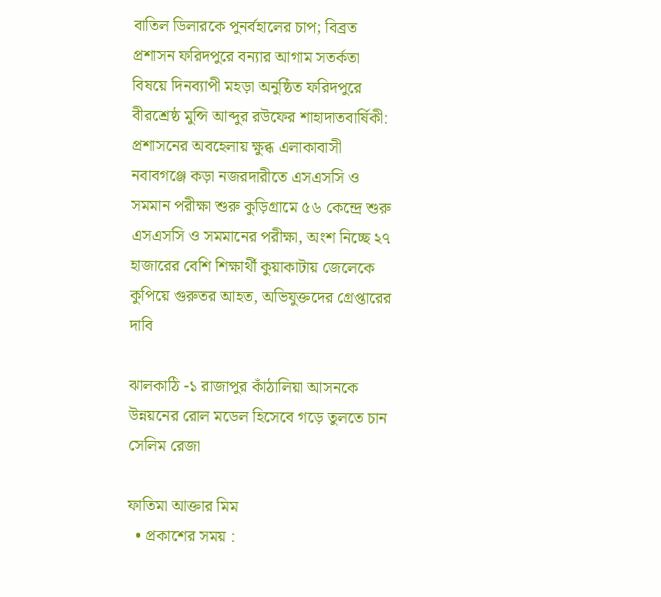বাতিল ডিলারকে পুনর্বহালের চাপ; বিব্রত প্রশাসন ফরিদপুরে বন্যার আগাম সতর্কতা বিষয়ে দিনব্যাপী মহড়া অনুষ্ঠিত ফরিদপুরে বীরশ্রেষ্ঠ মুন্সি আব্দুর রউফের শাহাদাতবার্ষিকী: প্রশাসনের অবহেলায় ক্ষুব্ধ এলাকাবাসী নবাবগঞ্জে কড়া নজরদারীতে এসএসসি ও সমমান পরীক্ষা শুরু কুড়িগ্রামে ৫৬ কেন্দ্রে শুরু এসএসসি ও সমমানের পরীক্ষা, অংশ নিচ্ছে ২৭ হাজারের বেশি শিক্ষার্থী কুয়াকাটায় জেলেকে কুপিয়ে গুরুতর আহত, অভিযুক্তদের গ্রেপ্তারের দাবি

ঝালকাঠি -১ রাজাপুর কাঁঠালিয়া আসনকে উন্নয়নের রোল মডেল হিসেবে গড়ে তুলতে চান সেলিম রেজা

ফাতিমা আক্তার মিম
  • প্রকাশের সময় :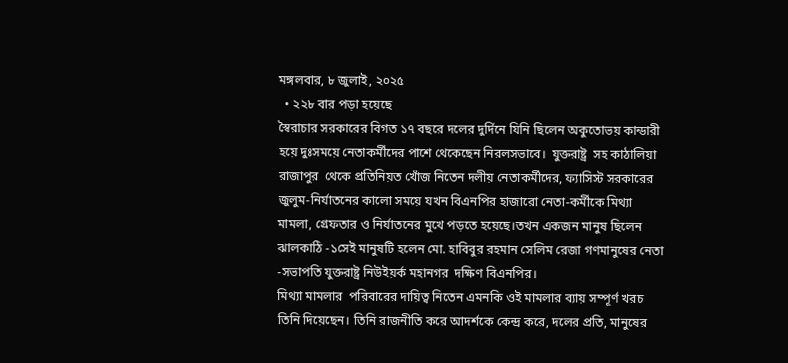মঙ্গলবার, ৮ জুলাই, ২০২৫
  • ২২৮ বার পড়া হয়েছে
স্বৈরাচার সরকারের বিগত ১৭ বছরে দলের দুর্দিনে যিনি ছিলেন অকুতোভয় কান্ডারী হয়ে দুঃসময়ে নেতাকর্মীদের পাশে থেকেছেন নিরলসভাবে।  যুক্তরাষ্ট্র  সহ কাঠালিয়া রাজাপুর  থেকে প্রতিনিয়ত খোঁজ নিতেন দলীয় নেতাকর্মীদের, ফ্যাসিস্ট সরকারের জুলুম-নির্যাতনের কালো সময়ে যখন বিএনপির হাজারো নেতা-কর্মীকে মিথ্যা মামলা, গ্রেফতার ও নির্যাতনের মুখে পড়তে হয়েছে।তখন একজন মানুষ ছিলেন ঝালকাঠি -১সেই মানুষটি হলেন মো. হাবিবুর রহমান সেলিম রেজা গণমানুষের নেতা -সভাপতি যুক্তরাষ্ট্র নিউইয়র্ক মহানগর  দক্ষিণ বিএনপির।
মিথ্যা মামলার  পরিবারের দায়িত্ব নিতেন এমনকি ওই মামলার ব্যায় সম্পূর্ণ খরচ তিনি দিয়েছেন। তিনি রাজনীতি করে আদর্শকে কেন্দ্র করে, দলের প্রতি, মানুষের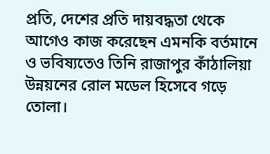প্রতি, দেশের প্রতি দায়বদ্ধতা থেকে আগেও কাজ করেছেন এমনকি বর্তমানে ও ভবিষ্যতেও তিনি রাজাপুর কাঁঠালিয়া  উন্নয়নের রোল মডেল হিসেবে গড়ে তোলা।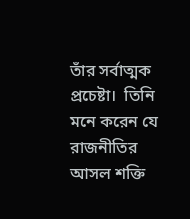তাঁর সর্বাত্মক প্রচেষ্টা।  তিনি মনে করেন যে রাজনীতির আসল শক্তি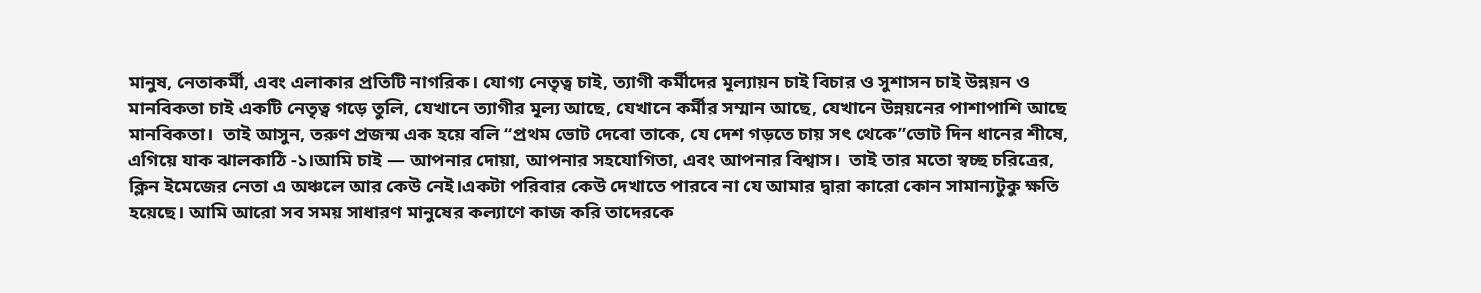মানুষ, নেতাকর্মী, এবং এলাকার প্রতিটি নাগরিক। যোগ্য নেতৃত্ব চাই, ত্যাগী কর্মীদের মূল্যায়ন চাই বিচার ও সুশাসন চাই উন্নয়ন ও মানবিকতা চাই একটি নেতৃত্ব গড়ে তুলি, যেখানে ত্যাগীর মূল্য আছে, যেখানে কর্মীর সম্মান আছে, যেখানে উন্নয়নের পাশাপাশি আছে মানবিকতা।  তাই আসুন, তরুণ প্রজন্ম এক হয়ে বলি “প্রথম ভোট দেবো তাকে, যে দেশ গড়তে চায় সৎ থেকে”ভোট দিন ধানের শীষে, এগিয়ে যাক ঝালকাঠি -১।আমি চাই — আপনার দোয়া, আপনার সহযোগিতা, এবং আপনার বিশ্বাস।  তাই তার মতো স্বচ্ছ চরিত্রের, ক্লিন ইমেজের নেতা এ অঞ্চলে আর কেউ নেই।একটা পরিবার কেউ দেখাতে পারবে না যে আমার দ্বারা কারো কোন সামান্যটুকু ক্ষতি হয়েছে। আমি আরো সব সময় সাধারণ মানুষের কল্যাণে কাজ করি তাদেরকে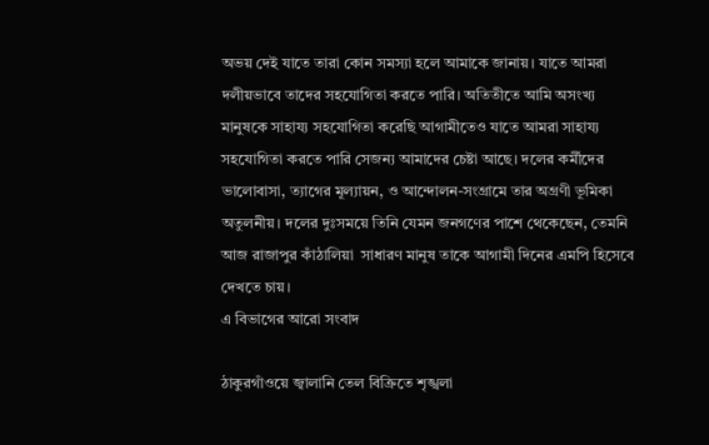অভয় দেই যাতে তারা কোন সমস্যা হলে আমাকে জানায়। যাতে আমরা দলীয়ভাবে তাদের সহযোগিতা করতে পারি। অতিতীতে আমি অসংখ্য মানুষকে সাহায্য সহযোগিতা করেছি আগামীতেও যাতে আমরা সাহায্য সহযোগিতা করতে পারি সেজন্য আমাদের চেষ্টা আছে। দলের কর্মীদের ভালোবাসা, ত্যাগের মূল্যায়ন, ও আন্দোলন-সংগ্রামে তার অগ্রণী ভূমিকা অতুলনীয়। দলের দুঃসময়ে তিনি যেমন জনগণের পাশে থেকেছেন, তেমনি আজ রাজাপুর কাঁঠালিয়া  সাধারণ মানুষ তাকে আগামী দিনের এমপি হিসেবে দেখতে চায়।
এ বিভাগের আরো সংবাদ

ঠাকুরগাঁওয়ে জ্বালানি তেল বিক্রিতে শৃঙ্খলা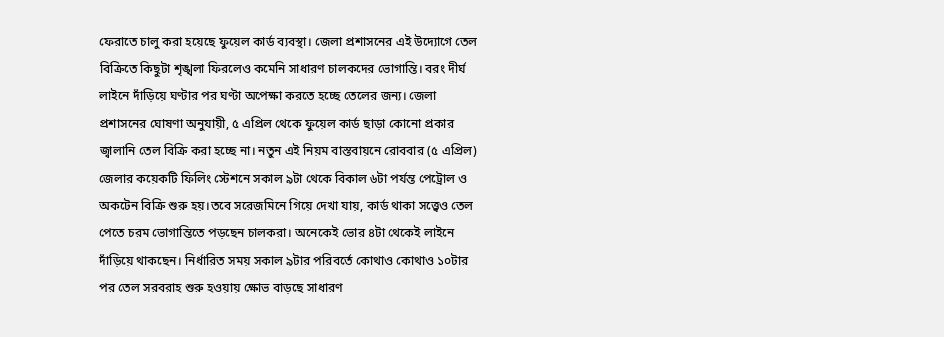ফেরাতে চালু করা হয়েছে ফুয়েল কার্ড ব্যবস্থা। জেলা প্রশাসনের এই উদ্যোগে তেল বিক্রিতে কিছুটা শৃঙ্খলা ফিরলেও কমেনি সাধারণ চালকদের ভোগান্তি। বরং দীর্ঘ লাইনে দাঁড়িয়ে ঘণ্টার পর ঘণ্টা অপেক্ষা করতে হচ্ছে তেলের জন্য। জেলা প্রশাসনের ঘোষণা অনুযায়ী, ৫ এপ্রিল থেকে ফুয়েল কার্ড ছাড়া কোনো প্রকার জ্বালানি তেল বিক্রি করা হচ্ছে না। নতুন এই নিয়ম বাস্তবায়নে রোববার (৫ এপ্রিল) জেলার কয়েকটি ফিলিং স্টেশনে সকাল ৯টা থেকে বিকাল ৬টা পর্যন্ত পেট্রোল ও অকটেন বিক্রি শুরু হয়।তবে সরেজমিনে গিয়ে দেখা যায়, কার্ড থাকা সত্ত্বেও তেল পেতে চরম ভোগান্তিতে পড়ছেন চালকরা। অনেকেই ভোর ৪টা থেকেই লাইনে দাঁড়িয়ে থাকছেন। নির্ধারিত সময় সকাল ৯টার পরিবর্তে কোথাও কোথাও ১০টার পর তেল সরবরাহ শুরু হওয়ায় ক্ষোভ বাড়ছে সাধারণ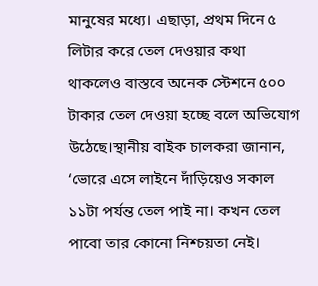মানুষের মধ্যে। এছাড়া, প্রথম দিনে ৫ লিটার করে তেল দেওয়ার কথা থাকলেও বাস্তবে অনেক স্টেশনে ৫০০ টাকার তেল দেওয়া হচ্ছে বলে অভিযোগ উঠেছে।স্থানীয় বাইক চালকরা জানান, ‘ভোরে এসে লাইনে দাঁড়িয়েও সকাল ১১টা পর্যন্ত তেল পাই না। কখন তেল পাবো তার কোনো নিশ্চয়তা নেই।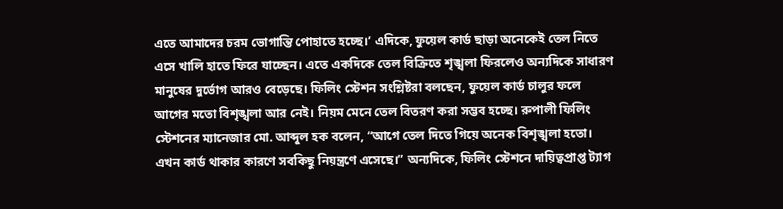এতে আমাদের চরম ভোগান্তি পোহাতে হচ্ছে।’ এদিকে, ফুয়েল কার্ড ছাড়া অনেকেই তেল নিতে এসে খালি হাতে ফিরে যাচ্ছেন। এতে একদিকে তেল বিক্রিতে শৃঙ্খলা ফিরলেও অন্যদিকে সাধারণ মানুষের দুর্ভোগ আরও বেড়েছে। ফিলিং স্টেশন সংশ্লিষ্টরা বলছেন, ফুয়েল কার্ড চালুর ফলে আগের মতো বিশৃঙ্খলা আর নেই। নিয়ম মেনে তেল বিতরণ করা সম্ভব হচ্ছে। রুপালী ফিলিং স্টেশনের ম্যানেজার মো. আব্দুল হক বলেন, “আগে তেল দিতে গিয়ে অনেক বিশৃঙ্খলা হতো। এখন কার্ড থাকার কারণে সবকিছু নিয়ন্ত্রণে এসেছে।” অন্যদিকে, ফিলিং স্টেশনে দায়িত্বপ্রাপ্ত ট্যাগ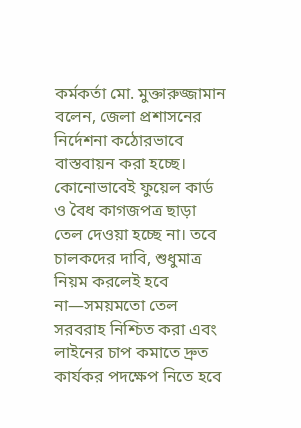কর্মকর্তা মো. মুক্তারুজ্জামান বলেন, জেলা প্রশাসনের নির্দেশনা কঠোরভাবে বাস্তবায়ন করা হচ্ছে। কোনোভাবেই ফুয়েল কার্ড ও বৈধ কাগজপত্র ছাড়া তেল দেওয়া হচ্ছে না। তবে চালকদের দাবি, শুধুমাত্র নিয়ম করলেই হবে না—সময়মতো তেল সরবরাহ নিশ্চিত করা এবং লাইনের চাপ কমাতে দ্রুত কার্যকর পদক্ষেপ নিতে হবে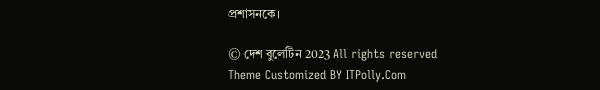প্রশাসনকে।

© দেশ বুলেটিন 2023 All rights reserved
Theme Customized BY ITPolly.Com